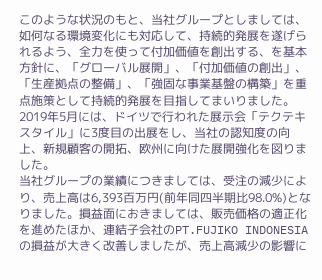このような状況のもと、当社グループとしましては、如何なる環境変化にも対応して、持続的発展を遂げられるよう、全力を使って付加価値を創出する、を基本方針に、「グローバル展開」、「付加価値の創出」、「生産拠点の整備」、「強固な事業基盤の構築」を重点施策として持続的発展を目指してまいりました。2019年5月には、ドイツで行われた展示会「テクテキスタイル」に3度目の出展をし、当社の認知度の向上、新規顧客の開拓、欧州に向けた展開強化を図りました。
当社グループの業績につきましては、受注の減少により、売上高は6,393百万円(前年同四半期比98.0%)となりました。損益面におきましては、販売価格の適正化を進めたほか、連結子会社のPT.FUJIKO INDONESIAの損益が大きく改善しましたが、売上高減少の影響に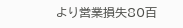より営業損失80百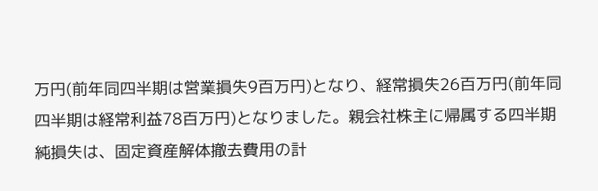万円(前年同四半期は営業損失9百万円)となり、経常損失26百万円(前年同四半期は経常利益78百万円)となりました。親会社株主に帰属する四半期純損失は、固定資産解体撤去費用の計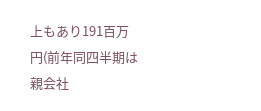上もあり191百万円(前年同四半期は親会社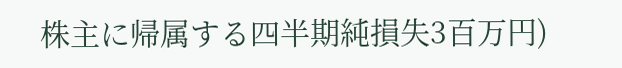株主に帰属する四半期純損失3百万円)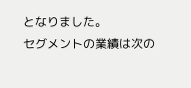となりました。
セグメントの業績は次の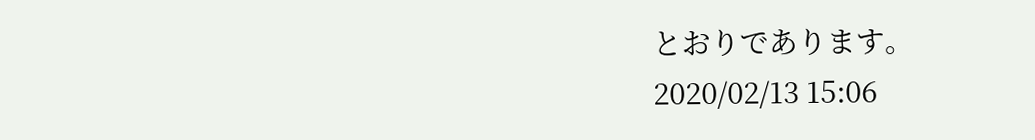とおりであります。
2020/02/13 15:06